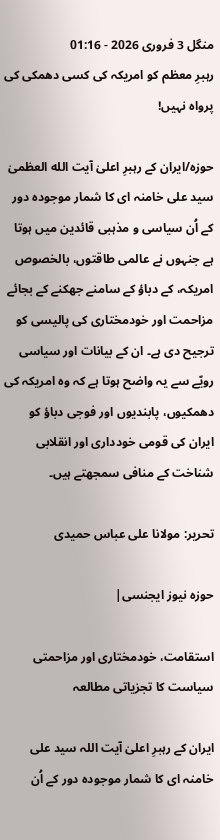منگل 3 فروری 2026 - 01:16
رہبرِ معظم کو امریکہ کی کسی دھمکی کی پرواہ نہیں!

حوزہ/ایران کے رہبرِ اعلیٰ آیت الله العظمیٰ سید علی خامنہ ای کا شمار موجودہ دور کے اُن سیاسی و مذہبی قائدین میں ہوتا ہے جنہوں نے عالمی طاقتوں، بالخصوص امریکہ، کے دباؤ کے سامنے جھکنے کے بجائے مزاحمت اور خودمختاری کی پالیسی کو ترجیح دی ہے۔ ان کے بیانات اور سیاسی رویّے سے یہ واضح ہوتا ہے کہ وہ امریکہ کی دھمکیوں، پابندیوں اور فوجی دباؤ کو ایران کی قومی خودداری اور انقلابی شناخت کے منافی سمجھتے ہیں۔

تحریر: مولانا علی عباس حمیدی

حوزہ نیوز ایجنسی|

استقامت، خودمختاری اور مزاحمتی سیاست کا تجزیاتی مطالعہ

ایران کے رہبرِ اعلیٰ آیت اللہ سید علی خامنہ ای کا شمار موجودہ دور کے اُن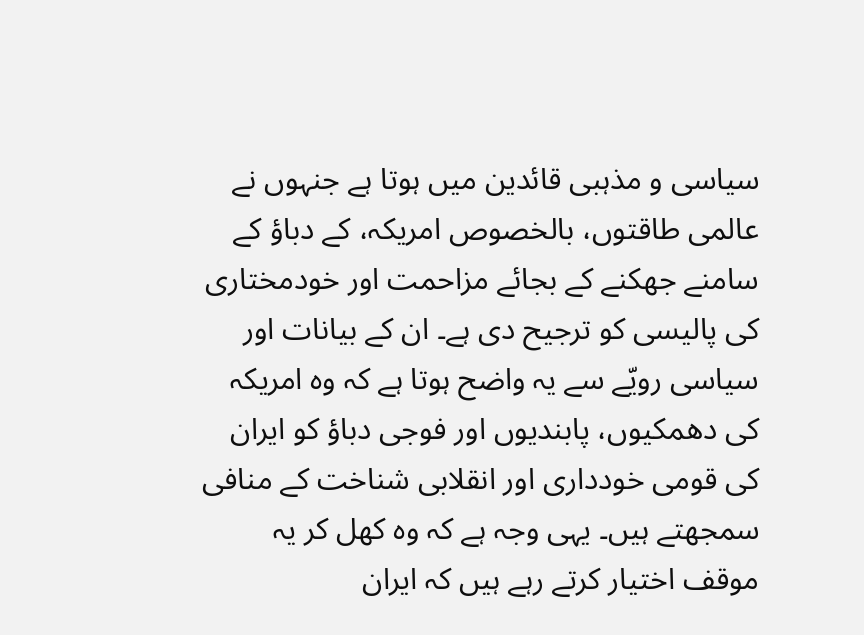سیاسی و مذہبی قائدین میں ہوتا ہے جنہوں نے عالمی طاقتوں، بالخصوص امریکہ، کے دباؤ کے سامنے جھکنے کے بجائے مزاحمت اور خودمختاری کی پالیسی کو ترجیح دی ہے۔ ان کے بیانات اور سیاسی رویّے سے یہ واضح ہوتا ہے کہ وہ امریکہ کی دھمکیوں، پابندیوں اور فوجی دباؤ کو ایران کی قومی خودداری اور انقلابی شناخت کے منافی سمجھتے ہیں۔ یہی وجہ ہے کہ وہ کھل کر یہ موقف اختیار کرتے رہے ہیں کہ ایران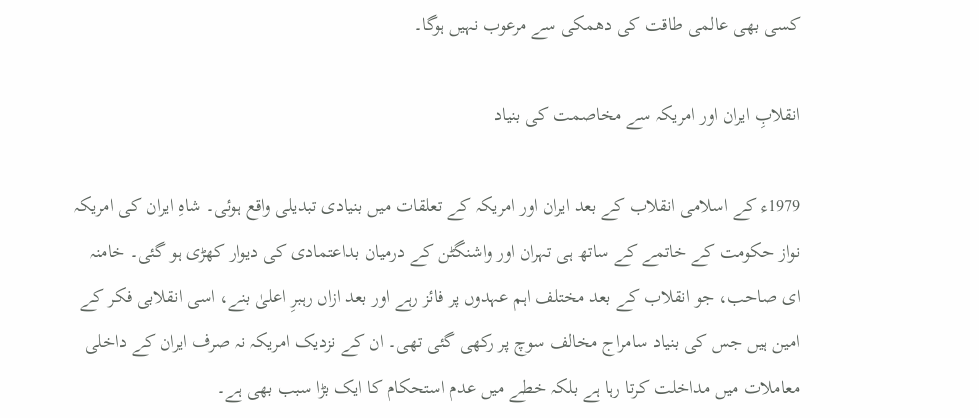کسی بھی عالمی طاقت کی دھمکی سے مرعوب نہیں ہوگا۔

انقلابِ ایران اور امریکہ سے مخاصمت کی بنیاد

1979ء کے اسلامی انقلاب کے بعد ایران اور امریکہ کے تعلقات میں بنیادی تبدیلی واقع ہوئی۔ شاہِ ایران کی امریکہ نواز حکومت کے خاتمے کے ساتھ ہی تہران اور واشنگٹن کے درمیان بداعتمادی کی دیوار کھڑی ہو گئی۔ خامنہ ای صاحب، جو انقلاب کے بعد مختلف اہم عہدوں پر فائز رہے اور بعد ازاں رہبرِ اعلیٰ بنے، اسی انقلابی فکر کے امین ہیں جس کی بنیاد سامراج مخالف سوچ پر رکھی گئی تھی۔ ان کے نزدیک امریکہ نہ صرف ایران کے داخلی معاملات میں مداخلت کرتا رہا ہے بلکہ خطے میں عدم استحکام کا ایک بڑا سبب بھی ہے۔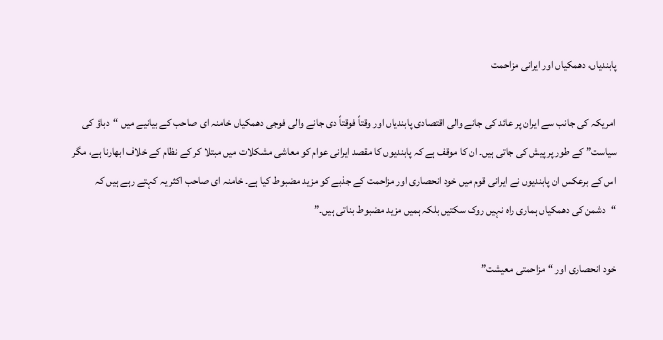پابندیاں، دھمکیاں اور ایرانی مزاحمت

امریکہ کی جانب سے ایران پر عائد کی جانے والی اقتصادی پابندیاں اور وقتاً فوقتاً دی جانے والی فوجی دھمکیاں خامنہ ای صاحب کے بیانیے میں “دباؤ کی سیاست” کے طور پر پیش کی جاتی ہیں۔ ان کا موقف ہے کہ پابندیوں کا مقصد ایرانی عوام کو معاشی مشکلات میں مبتلا کر کے نظام کے خلاف ابھارنا ہے، مگر اس کے برعکس ان پابندیوں نے ایرانی قوم میں خود انحصاری اور مزاحمت کے جذبے کو مزید مضبوط کیا ہے۔ خامنہ ای صاحب اکثر یہ کہتے رہے ہیں کہ “دشمن کی دھمکیاں ہماری راہ نہیں روک سکتیں بلکہ ہمیں مزید مضبوط بناتی ہیں۔”

خود انحصاری اور “مزاحمتی معیشت”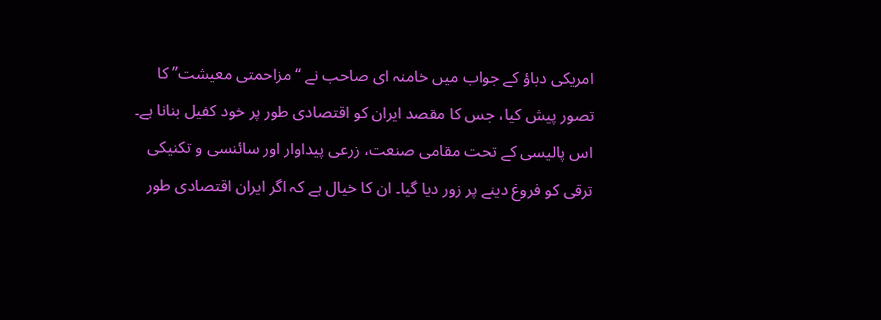امریکی دباؤ کے جواب میں خامنہ ای صاحب نے “مزاحمتی معیشت” کا تصور پیش کیا، جس کا مقصد ایران کو اقتصادی طور پر خود کفیل بنانا ہے۔ اس پالیسی کے تحت مقامی صنعت، زرعی پیداوار اور سائنسی و تکنیکی ترقی کو فروغ دینے پر زور دیا گیا۔ ان کا خیال ہے کہ اگر ایران اقتصادی طور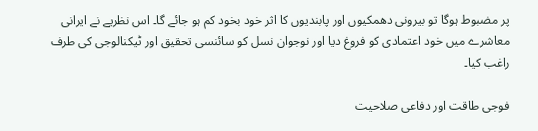پر مضبوط ہوگا تو بیرونی دھمکیوں اور پابندیوں کا اثر خود بخود کم ہو جائے گا۔ اس نظریے نے ایرانی معاشرے میں خود اعتمادی کو فروغ دیا اور نوجوان نسل کو سائنسی تحقیق اور ٹیکنالوجی کی طرف راغب کیا۔

فوجی طاقت اور دفاعی صلاحیت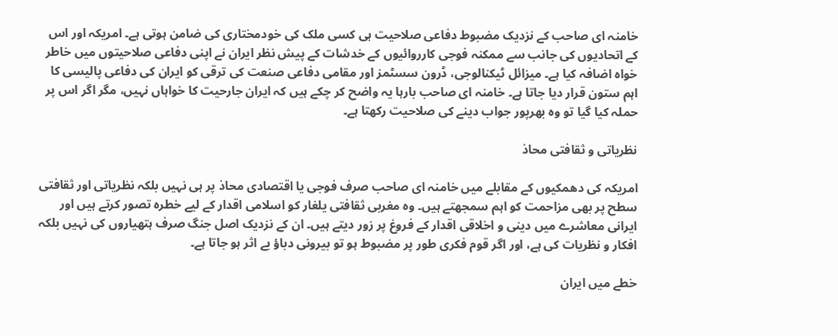خامنہ ای صاحب کے نزدیک مضبوط دفاعی صلاحیت ہی کسی ملک کی خودمختاری کی ضامن ہوتی ہے۔ امریکہ اور اس کے اتحادیوں کی جانب سے ممکنہ فوجی کارروائیوں کے خدشات کے پیش نظر ایران نے اپنی دفاعی صلاحیتوں میں خاطر خواہ اضافہ کیا ہے۔ میزائل ٹیکنالوجی، ڈرون سسٹمز اور مقامی دفاعی صنعت کی ترقی کو ایران کی دفاعی پالیسی کا اہم ستون قرار دیا جاتا ہے۔ خامنہ ای صاحب بارہا یہ واضح کر چکے ہیں کہ ایران جارحیت کا خواہاں نہیں، مگر اگر اس پر حملہ کیا گیا تو وہ بھرپور جواب دینے کی صلاحیت رکھتا ہے۔

نظریاتی و ثقافتی محاذ

امریکہ کی دھمکیوں کے مقابلے میں خامنہ ای صاحب صرف فوجی یا اقتصادی محاذ پر ہی نہیں بلکہ نظریاتی اور ثقافتی سطح پر بھی مزاحمت کو اہم سمجھتے ہیں۔ وہ مغربی ثقافتی یلغار کو اسلامی اقدار کے لیے خطرہ تصور کرتے ہیں اور ایرانی معاشرے میں دینی و اخلاقی اقدار کے فروغ پر زور دیتے ہیں۔ ان کے نزدیک اصل جنگ صرف ہتھیاروں کی نہیں بلکہ افکار و نظریات کی ہے، اور اگر قوم فکری طور پر مضبوط ہو تو بیرونی دباؤ بے اثر ہو جاتا ہے۔

خطے میں ایران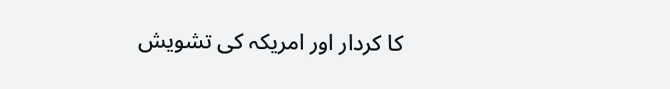کا کردار اور امریکہ کی تشویش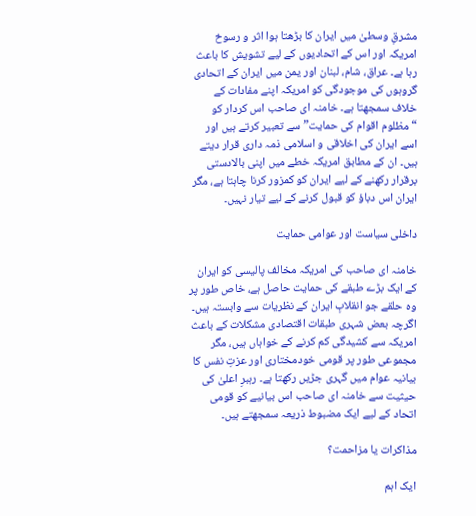مشرقِ وسطیٰ میں ایران کا بڑھتا ہوا اثر و رسوخ امریکہ اور اس کے اتحادیوں کے لیے تشویش کا باعث رہا ہے۔ عراق، شام، لبنان اور یمن میں ایران کے اتحادی گروہوں کی موجودگی کو امریکہ اپنے مفادات کے خلاف سمجھتا ہے۔ خامنہ ای صاحب اس کردار کو “مظلوم اقوام کی حمایت” سے تعبیر کرتے ہیں اور اسے ایران کی اخلاقی و اسلامی ذمہ داری قرار دیتے ہیں۔ ان کے مطابق امریکہ خطے میں اپنی بالادستی برقرار رکھنے کے لیے ایران کو کمزور کرنا چاہتا ہے، مگر ایران اس دباؤ کو قبول کرنے کے لیے تیار نہیں۔

داخلی سیاست اور عوامی حمایت

خامنہ ای صاحب کی امریکہ مخالف پالیسی کو ایران کے ایک بڑے طبقے کی حمایت حاصل ہے، خاص طور پر وہ حلقے جو انقلابِ ایران کے نظریات سے وابستہ ہیں۔ اگرچہ بعض شہری طبقات اقتصادی مشکلات کے باعث امریکہ سے کشیدگی کم کرنے کے خواہاں ہیں، مگر مجموعی طور پر قومی خودمختاری اور عزتِ نفس کا بیانیہ عوام میں گہری جڑیں رکھتا ہے۔ رہبرِ اعلیٰ کی حیثیت سے خامنہ ای صاحب اس بیانیے کو قومی اتحاد کے لیے ایک مضبوط ذریعہ سمجھتے ہیں۔

مذاکرات یا مزاحمت؟

ایک اہم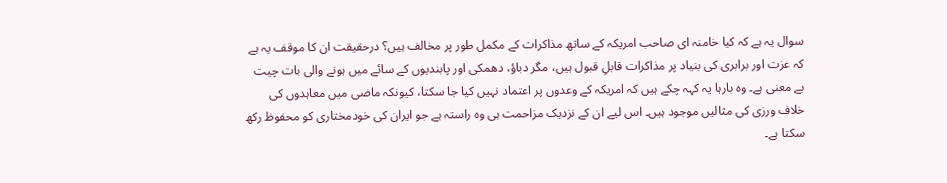سوال یہ ہے کہ کیا خامنہ ای صاحب امریکہ کے ساتھ مذاکرات کے مکمل طور پر مخالف ہیں؟ درحقیقت ان کا موقف یہ ہے کہ عزت اور برابری کی بنیاد پر مذاکرات قابلِ قبول ہیں، مگر دباؤ، دھمکی اور پابندیوں کے سائے میں ہونے والی بات چیت بے معنی ہے۔ وہ بارہا یہ کہہ چکے ہیں کہ امریکہ کے وعدوں پر اعتماد نہیں کیا جا سکتا، کیونکہ ماضی میں معاہدوں کی خلاف ورزی کی مثالیں موجود ہیں۔ اس لیے ان کے نزدیک مزاحمت ہی وہ راستہ ہے جو ایران کی خودمختاری کو محفوظ رکھ سکتا ہے۔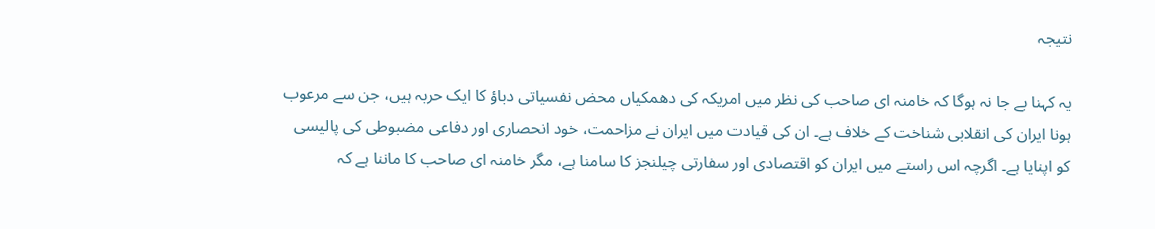نتیجہ

یہ کہنا بے جا نہ ہوگا کہ خامنہ ای صاحب کی نظر میں امریکہ کی دھمکیاں محض نفسیاتی دباؤ کا ایک حربہ ہیں، جن سے مرعوب ہونا ایران کی انقلابی شناخت کے خلاف ہے۔ ان کی قیادت میں ایران نے مزاحمت، خود انحصاری اور دفاعی مضبوطی کی پالیسی کو اپنایا ہے۔ اگرچہ اس راستے میں ایران کو اقتصادی اور سفارتی چیلنجز کا سامنا ہے، مگر خامنہ ای صاحب کا ماننا ہے کہ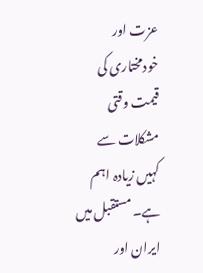عزت اور خودمختاری کی قیمت وقتی مشکلات سے کہیں زیادہ اہم ہے۔ مستقبل میں ایران اور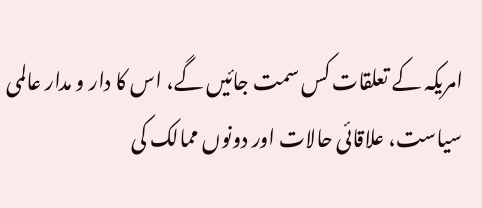امریکہ کے تعلقات کس سمت جائیں گے، اس کا دار و مدار عالمی سیاست، علاقائی حالات اور دونوں ممالک کی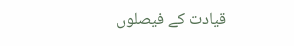قیادت کے فیصلوں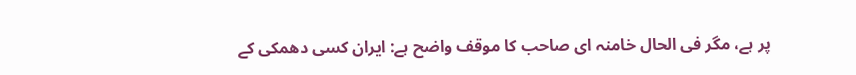پر ہے، مگر فی الحال خامنہ ای صاحب کا موقف واضح ہے: ایران کسی دھمکی کے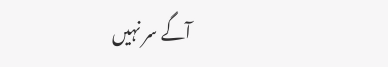آگے سر نہیں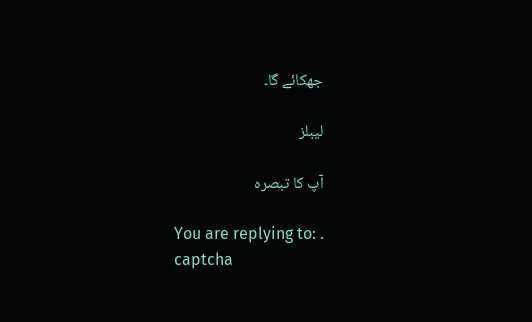جھکائے گا۔

لیبلز

آپ کا تبصرہ

You are replying to: .
captcha